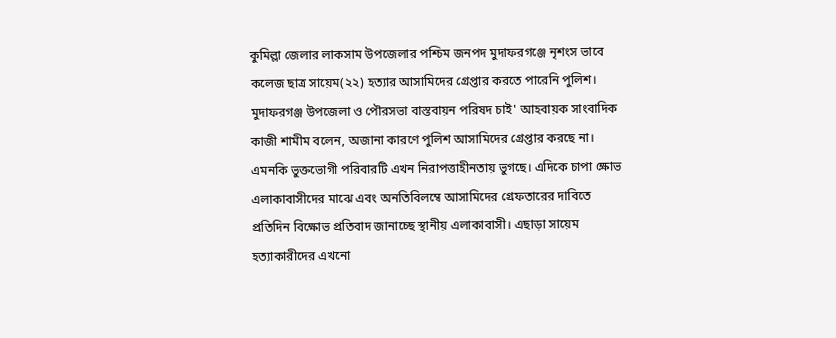কুমিল্লা জেলার লাকসাম উপজেলার পশ্চিম জনপদ মুদাফরগঞ্জে নৃশংস ভাবে কলেজ ছাত্র সায়েম(২২) হত্যার আসামিদের গ্রেপ্তার করতে পারেনি পুলিশ। মুদাফরগঞ্জ উপজেলা ও পৌরসভা বাস্তবায়ন পরিষদ চাই' আহবায়ক সাংবাদিক কাজী শামীম বলেন, অজানা কারণে পুলিশ আসামিদের গ্রেপ্তার করছে না। এমনকি ভুক্তভোগী পরিবারটি এখন নিরাপত্তাহীনতায় ভুগছে। এদিকে চাপা ক্ষোভ এলাকাবাসীদের মাঝে এবং অনতিবিলম্বে আসামিদের গ্রেফতারের দাবিতে প্রতিদিন বিক্ষোভ প্রতিবাদ জানাচ্ছে স্থানীয় এলাকাবাসী। এছাড়া সায়েম হত্যাকারীদের এখনো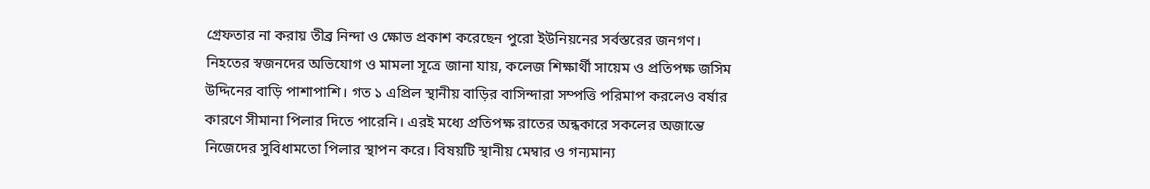গ্রেফতার না করায় তীব্র নিন্দা ও ক্ষোভ প্রকাশ করেছেন পুরো ইউনিয়নের সর্বস্তরের জনগণ।
নিহতের স্বজনদের অভিযোগ ও মামলা সূত্রে জানা যায়, কলেজ শিক্ষার্থী সায়েম ও প্রতিপক্ষ জসিম উদ্দিনের বাড়ি পাশাপাশি। গত ১ এপ্রিল স্থানীয় বাড়ির বাসিন্দারা সম্পত্তি পরিমাপ করলেও বর্ষার কারণে সীমানা পিলার দিতে পারেনি। এরই মধ্যে প্রতিপক্ষ রাতের অন্ধকারে সকলের অজান্তে নিজেদের সুবিধামতো পিলার স্থাপন করে। বিষয়টি স্থানীয় মেম্বার ও গন্যমান্য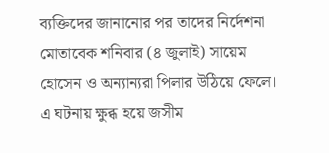ব্যক্তিদের জানানোর পর তাদের নির্দেশনা মোতাবেক শনিবার (৪ জুলাই) সায়েম হোসেন ও অন্যান্যরা পিলার উঠিয়ে ফেলে। এ ঘটনায় ক্ষুব্ধ হয়ে জসীম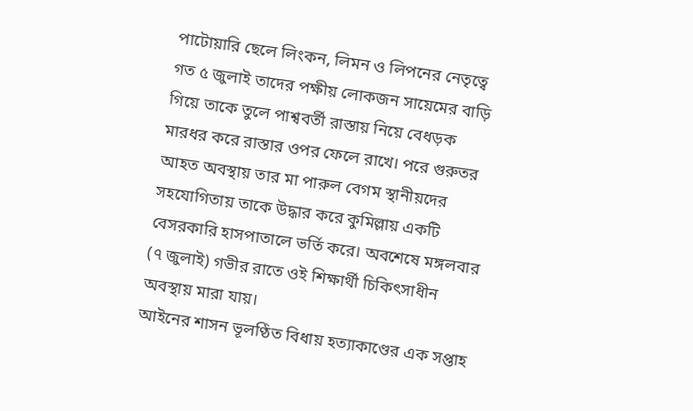পাটোয়ারি ছেলে লিংকন, লিমন ও লিপনের নেতৃত্বে গত ৫ জুলাই তাদের পক্ষীয় লোকজন সায়েমের বাড়ি গিয়ে তাকে তুলে পাশ্ববর্তী রাস্তায় নিয়ে বেধড়ক মারধর করে রাস্তার ওপর ফেলে রাখে। পরে গুরুতর আহত অবস্থায় তার মা পারুল বেগম স্থানীয়দের সহযোগিতায় তাকে উদ্ধার করে কুমিল্লায় একটি বেসরকারি হাসপাতালে ভর্তি করে। অবশেষে মঙ্গলবার (৭ জুলাই) গভীর রাতে ওই শিক্ষার্থী চিকিৎসাধীন অবস্থায় মারা যায়।
আইনের শাসন ভূলণ্ঠিত বিধায় হত্যাকাণ্ডের এক সপ্তাহ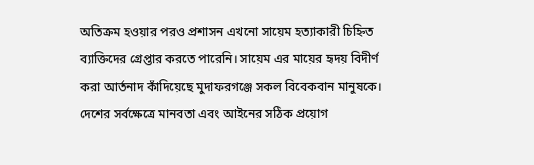অতিক্রম হওয়ার পরও প্রশাসন এখনো সায়েম হত্যাকারী চিহ্নিত ব্যাক্তিদের গ্রেপ্তার করতে পারেনি। সায়েম এর মায়ের হৃদয় বিদীর্ণ করা আর্তনাদ কাঁদিয়েছে মুদাফরগঞ্জে সকল বিবেকবান মানুষকে। দেশের সর্বক্ষেত্রে মানবতা এবং আইনের সঠিক প্রয়োগ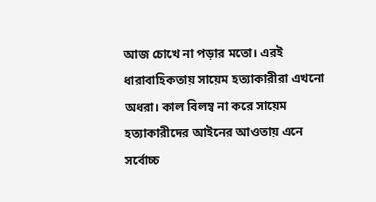আজ চোখে না পড়ার মতো। এরই ধারাবাহিকতায় সায়েম হত্যাকারীরা এখনো অধরা। কাল বিলম্ব না করে সায়েম হত্যাকারীদের আইনের আওতায় এনে সর্বোচ্চ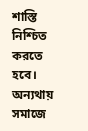শাস্তি নিশ্চিত করতে হবে। অন্যথায় সমাজে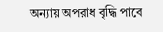অন্যায় অপরাধ বৃদ্ধি পাবে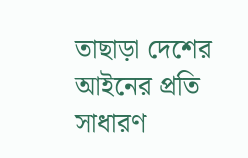তাছাড়া দেশের আইনের প্রতি সাধারণ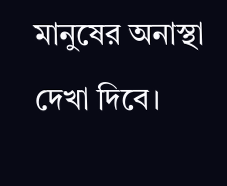মানুষের অনাস্থা দেখা দিবে।